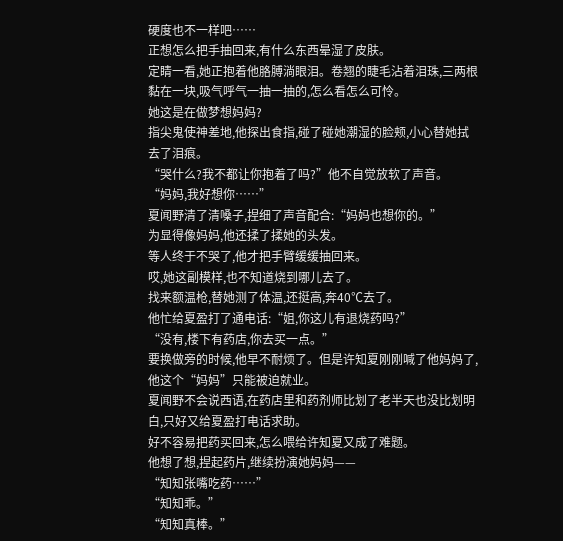硬度也不一样吧……
正想怎么把手抽回来,有什么东西晕湿了皮肤。
定睛一看,她正抱着他胳膊淌眼泪。卷翘的睫毛沾着泪珠,三两根黏在一块,吸气呼气一抽一抽的,怎么看怎么可怜。
她这是在做梦想妈妈?
指尖鬼使神差地,他探出食指,碰了碰她潮湿的脸颊,小心替她拭去了泪痕。
“哭什么?我不都让你抱着了吗?”他不自觉放软了声音。
“妈妈,我好想你……”
夏闻野清了清嗓子,捏细了声音配合:“妈妈也想你的。”
为显得像妈妈,他还揉了揉她的头发。
等人终于不哭了,他才把手臂缓缓抽回来。
哎,她这副模样,也不知道烧到哪儿去了。
找来额温枪,替她测了体温,还挺高,奔40℃去了。
他忙给夏盈打了通电话:“姐,你这儿有退烧药吗?”
“没有,楼下有药店,你去买一点。”
要换做旁的时候,他早不耐烦了。但是许知夏刚刚喊了他妈妈了,他这个“妈妈”只能被迫就业。
夏闻野不会说西语,在药店里和药剂师比划了老半天也没比划明白,只好又给夏盈打电话求助。
好不容易把药买回来,怎么喂给许知夏又成了难题。
他想了想,捏起药片,继续扮演她妈妈——
“知知张嘴吃药……”
“知知乖。”
“知知真棒。”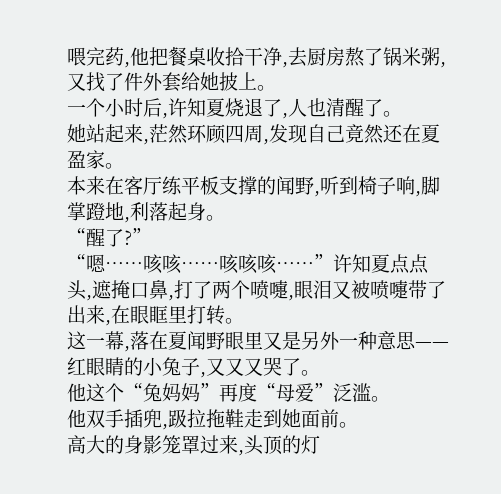喂完药,他把餐桌收拾干净,去厨房熬了锅米粥,又找了件外套给她披上。
一个小时后,许知夏烧退了,人也清醒了。
她站起来,茫然环顾四周,发现自己竟然还在夏盈家。
本来在客厅练平板支撑的闻野,听到椅子响,脚掌蹬地,利落起身。
“醒了?”
“嗯……咳咳……咳咳咳……”许知夏点点头,遮掩口鼻,打了两个喷嚏,眼泪又被喷嚏带了出来,在眼眶里打转。
这一幕,落在夏闻野眼里又是另外一种意思——
红眼睛的小兔子,又又又哭了。
他这个“兔妈妈”再度“母爱”泛滥。
他双手插兜,趿拉拖鞋走到她面前。
高大的身影笼罩过来,头顶的灯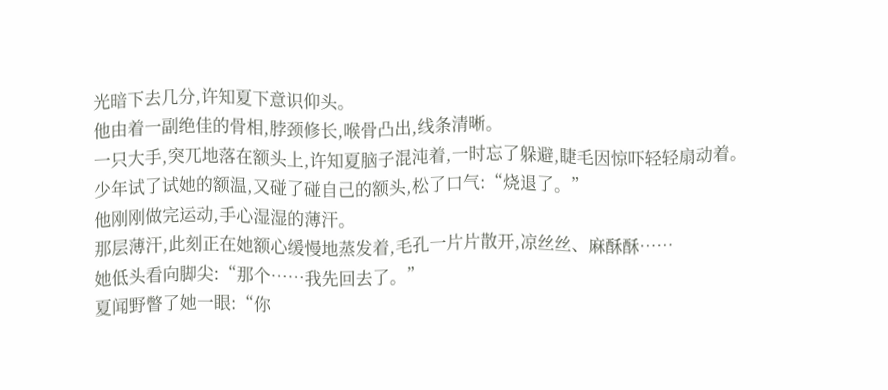光暗下去几分,许知夏下意识仰头。
他由着一副绝佳的骨相,脖颈修长,喉骨凸出,线条清晰。
一只大手,突兀地落在额头上,许知夏脑子混沌着,一时忘了躲避,睫毛因惊吓轻轻扇动着。
少年试了试她的额温,又碰了碰自己的额头,松了口气:“烧退了。”
他刚刚做完运动,手心湿湿的薄汗。
那层薄汗,此刻正在她额心缓慢地蒸发着,毛孔一片片散开,凉丝丝、麻酥酥……
她低头看向脚尖:“那个……我先回去了。”
夏闻野瞥了她一眼:“你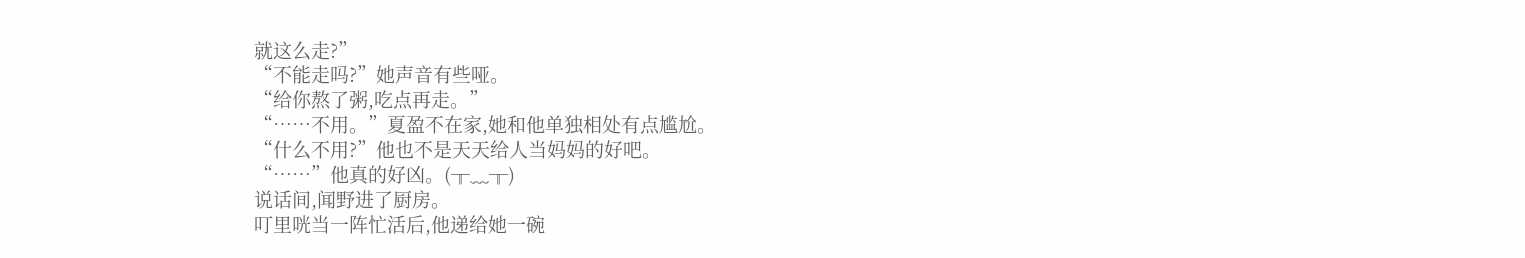就这么走?”
“不能走吗?”她声音有些哑。
“给你熬了粥,吃点再走。”
“……不用。”夏盈不在家,她和他单独相处有点尴尬。
“什么不用?”他也不是天天给人当妈妈的好吧。
“……”他真的好凶。(╥﹏╥)
说话间,闻野进了厨房。
叮里咣当一阵忙活后,他递给她一碗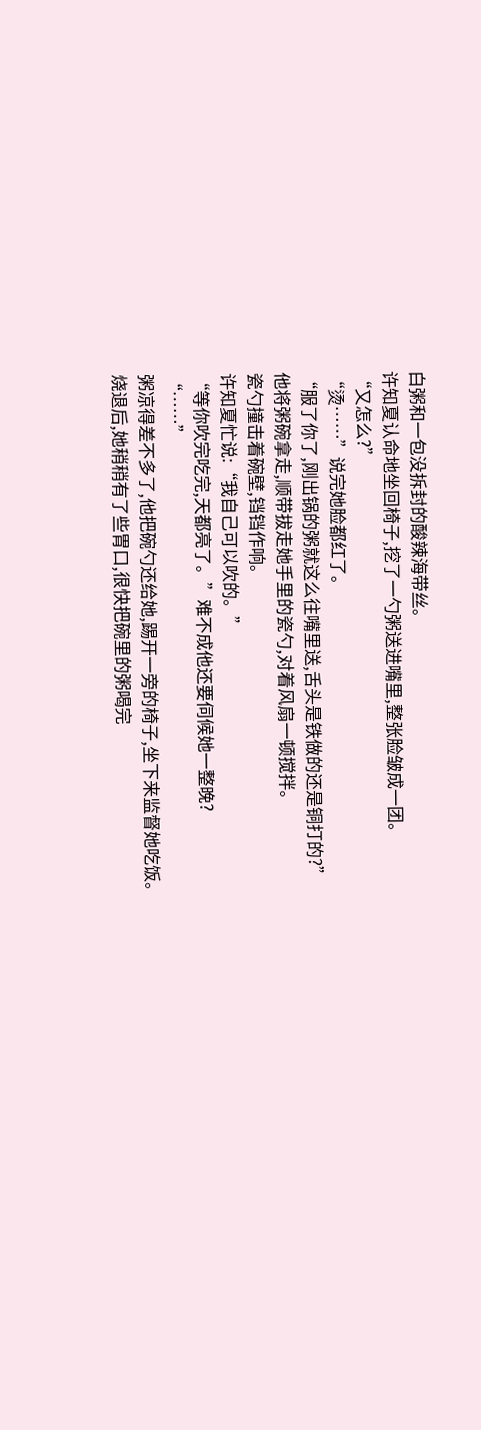白粥和一包没拆封的酸辣海带丝。
许知夏认命地坐回椅子,挖了一勺粥送进嘴里,整张脸皱成一团。
“又怎么?”
“烫……”说完她脸都红了。
“服了你了,刚出锅的粥就这么往嘴里送,舌头是铁做的还是铜打的?”
他将粥碗拿走,顺带拔走她手里的瓷勺,对着风扇一顿搅拌。
瓷勺撞击着碗壁,铛铛作响。
许知夏忙说:“我自己可以吹的。”
“等你吹完吃完,天都亮了。”难不成他还要伺候她一整晚?
“……”
粥凉得差不多了,他把碗勺还给她,踢开一旁的椅子,坐下来监督她吃饭。
烧退后,她稍稍有了些胃口,很快把碗里的粥喝完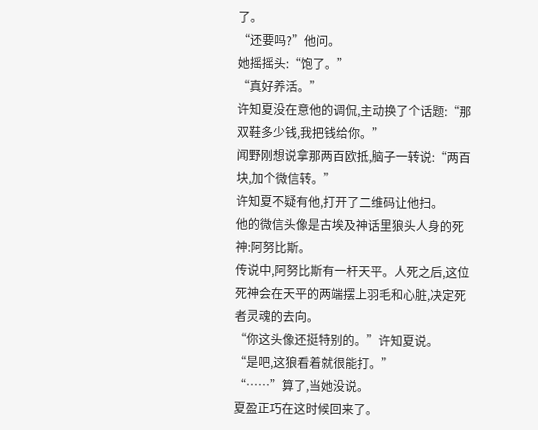了。
“还要吗?”他问。
她摇摇头:“饱了。”
“真好养活。”
许知夏没在意他的调侃,主动换了个话题:“那双鞋多少钱,我把钱给你。”
闻野刚想说拿那两百欧抵,脑子一转说:“两百块,加个微信转。”
许知夏不疑有他,打开了二维码让他扫。
他的微信头像是古埃及神话里狼头人身的死神:阿努比斯。
传说中,阿努比斯有一杆天平。人死之后,这位死神会在天平的两端摆上羽毛和心脏,决定死者灵魂的去向。
“你这头像还挺特别的。”许知夏说。
“是吧,这狼看着就很能打。”
“……”算了,当她没说。
夏盈正巧在这时候回来了。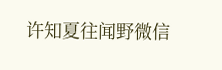许知夏往闻野微信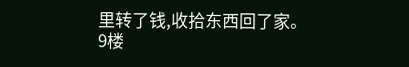里转了钱,收拾东西回了家。
9楼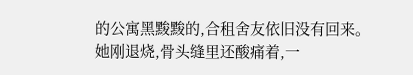的公寓黑黢黢的,合租舍友依旧没有回来。
她刚退烧,骨头缝里还酸痛着,一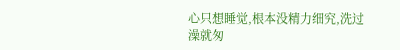心只想睡觉,根本没精力细究,洗过澡就匆